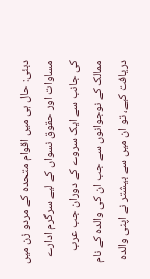دبئی: حال ہی میں اقوام متحدہ کے مردو زن میں مساوات اور حقوق نسواں کے لیے سرگرم ادارے کی جانب سے ایک سروے کے دوران جب عرب ممالک کے نوجوانوں سے جب ان کی والدہ کے نام دریافت کیے، تو ان میں سے بیشتر نے اپنی والدہ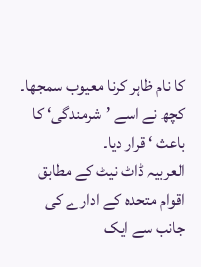کا نام ظاہر کرنا معیوب سمجھا۔ کچھ نے اسے ’شرمندگی‘ کا باعث ‘ قرار دیا۔
العربیہ ڈاٹ نیٹ کے مطابق اقوام متحدہ کے ادارے کی جانب سے ایک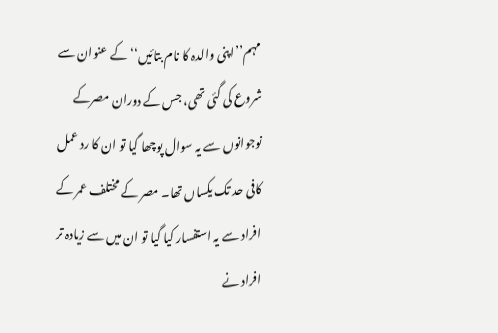مہم’’اپنی والدہ کا نام بتائیں‘‘ کے عنوان سے شروع کی گئی تھی، جس کے دوران مصرکے نوجوانوں سے یہ سوال پوچھا گیا تو ان کا رد عمل کافی حد تک یکساں تھا۔ مصر کے مختلف عمر کے افراد سے یہ استفسار کیا گیا تو ان میں سے زیادہ تر افراد نے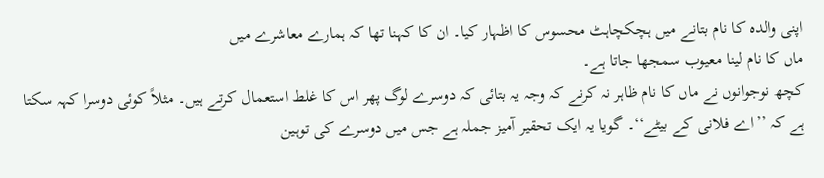اپنی والدہ کا نام بتانے میں ہچکچاہٹ محسوس کا اظہار کیا۔ ان کا کہنا تھا کہ ہمارے معاشرے میں
ماں کا نام لینا معیوب سمجھا جاتا ہے۔
کچھ نوجوانوں نے ماں کا نام ظاہر نہ کرنے کہ وجہ یہ بتائی کہ دوسرے لوگ پھر اس کا غلط استعمال کرتے ہیں۔ مثلاً کوئی دوسرا کہہ سکتا ہے کہ ’’اے فلانی کے بیٹے‘‘۔ گویا یہ ایک تحقیر آمیز جملہ ہے جس میں دوسرے کی توہین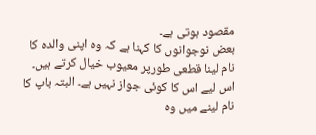مقصود ہوتی ہے۔
بعض نوجوانوں کا کہنا ہے کہ وہ اپنی والدہ کا نام لینا قطعی طورپر معیوب خیال کرتے ہیں۔ اس لیے اس کا کوئی جواز نہیں ہے۔ البتہ باپ کا نام لینے میں وہ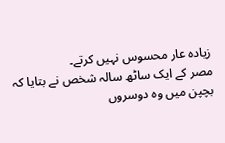زیادہ عار محسوس نہیں کرتے۔
مصر کے ایک ساٹھ سالہ شخص نے بتایا کہ بچپن میں وہ دوسروں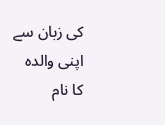کی زبان سے اپنی والدہ کا نام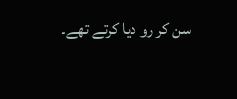سن کر رو دیا کرتے تھے۔